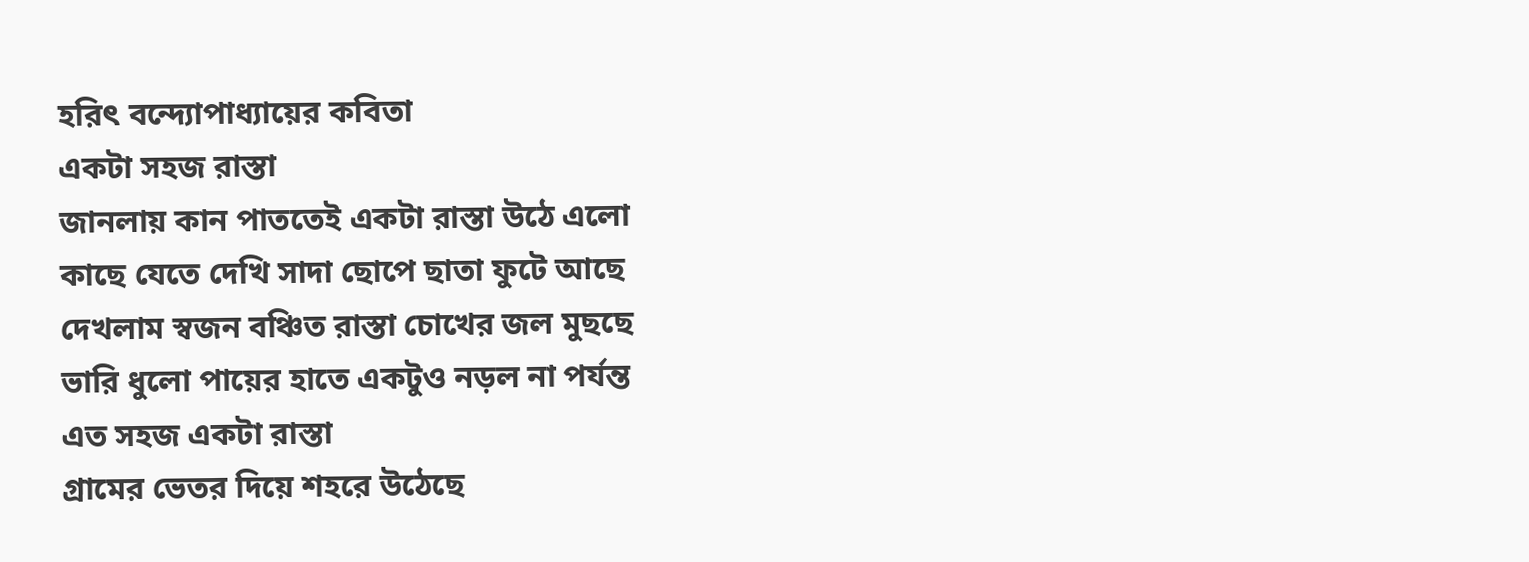হরিৎ বন্দ্যোপাধ্যায়ের কবিতা
একটা সহজ রাস্তা
জানলায় কান পাততেই একটা রাস্তা উঠে এলো
কাছে যেতে দেখি সাদা ছোপে ছাতা ফুটে আছে
দেখলাম স্বজন বঞ্চিত রাস্তা চোখের জল মুছছে
ভারি ধুলো পায়ের হাতে একটুও নড়ল না পর্যন্ত
এত সহজ একটা রাস্তা
গ্রামের ভেতর দিয়ে শহরে উঠেছে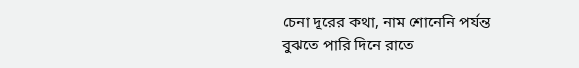চেনা দূরের কথা, নাম শোনেনি পর্যন্ত
বুঝতে পারি দিনে রাতে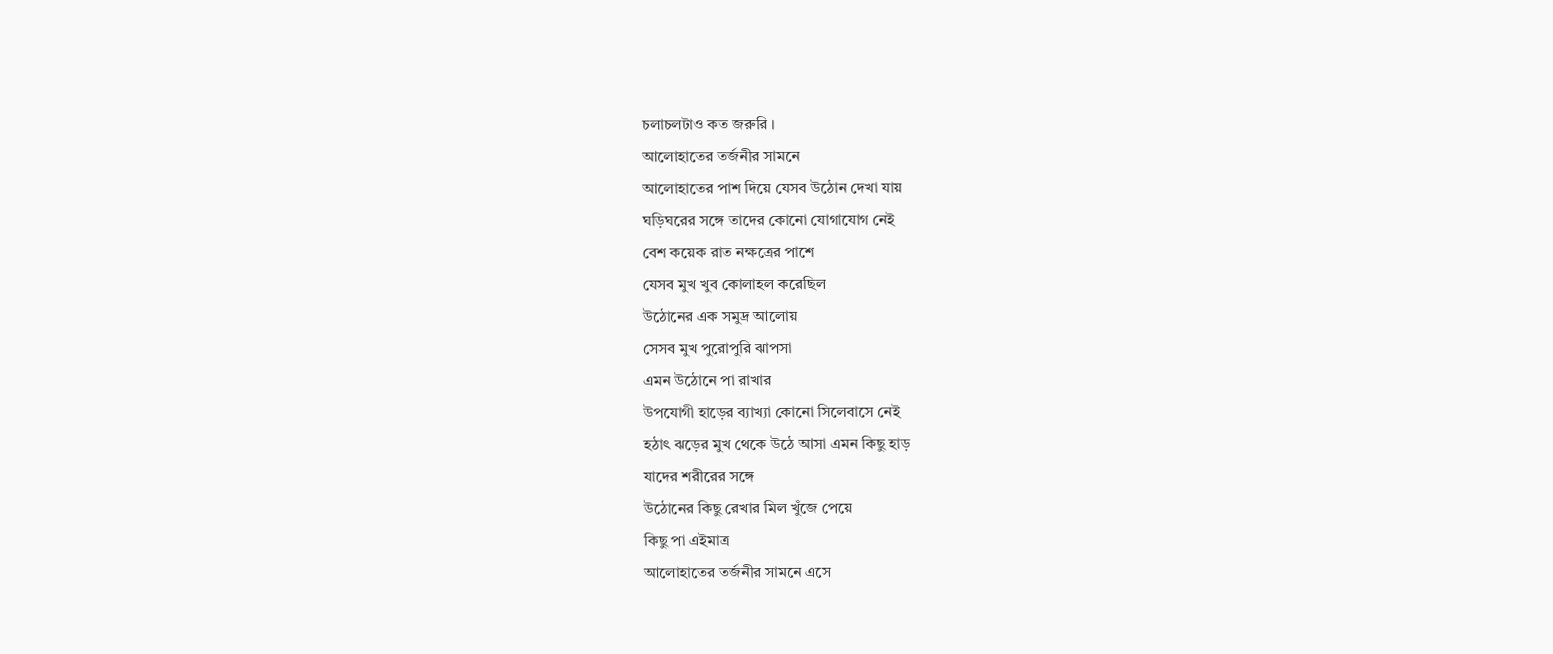চলাচলটাও কত জরুরি ।
আলোহাতের তর্জনীর সামনে
আলোহাতের পাশ দিয়ে যেসব উঠোন দেখা যায়
ঘড়িঘরের সঙ্গে তাদের কোনো যোগাযোগ নেই
বেশ কয়েক রাত নক্ষত্রের পাশে
যেসব মুখ খুব কোলাহল করেছিল
উঠোনের এক সমুদ্র আলোয়
সেসব মুখ পুরোপুরি ঝাপসা
এমন উঠোনে পা রাখার
উপযোগী হাড়ের ব্যাখ্যা কোনো সিলেবাসে নেই
হঠাৎ ঝড়ের মুখ থেকে উঠে আসা এমন কিছু হাড়
যাদের শরীরের সঙ্গে
উঠোনের কিছু রেখার মিল খুঁজে পেয়ে
কিছু পা এইমাত্র
আলোহাতের তর্জনীর সামনে এসে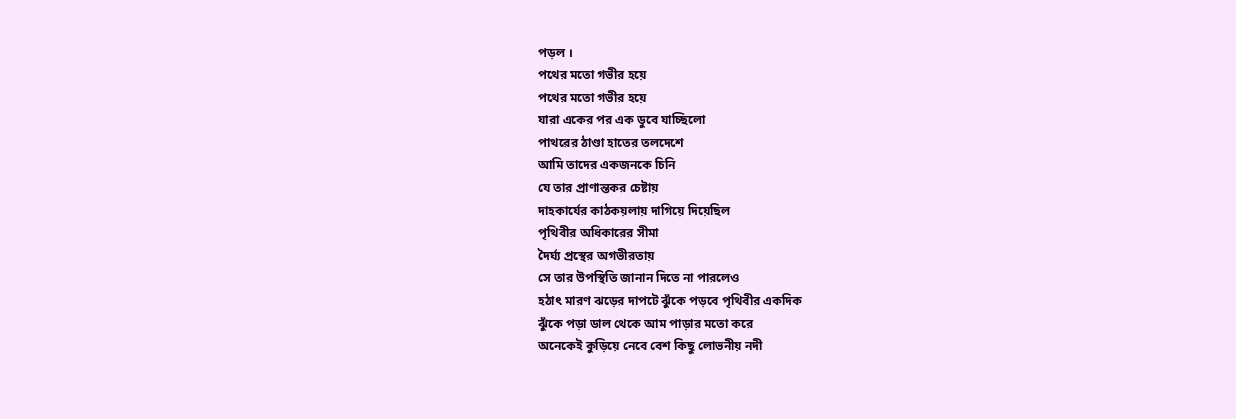পড়ল ।
পথের মতো গভীর হয়ে
পথের মতো গভীর হয়ে
যারা একের পর এক ডুবে যাচ্ছিলো
পাথরের ঠাণ্ডা হাতের তলদেশে
আমি তাদের একজনকে চিনি
যে তার প্রাণান্তকর চেষ্টায়
দাহকার্যের কাঠকয়লায় দাগিয়ে দিয়েছিল
পৃথিবীর অধিকারের সীমা
দৈর্ঘ্য প্রস্থের অগভীরতায়
সে তার উপস্থিতি জানান দিতে না পারলেও
হঠাৎ মারণ ঝড়ের দাপটে ঝুঁকে পড়বে পৃথিবীর একদিক
ঝুঁকে পড়া ডাল থেকে আম পাড়ার মতো করে
অনেকেই কুড়িয়ে নেবে বেশ কিছু লোভনীয় নদী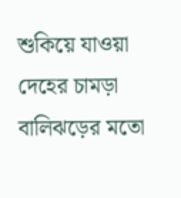শুকিয়ে যাওয়া দেহের চামড়া
বালিঝড়ের মতো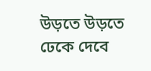উড়তে উড়তে ঢেকে দেবে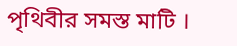পৃথিবীর সমস্ত মাটি ।